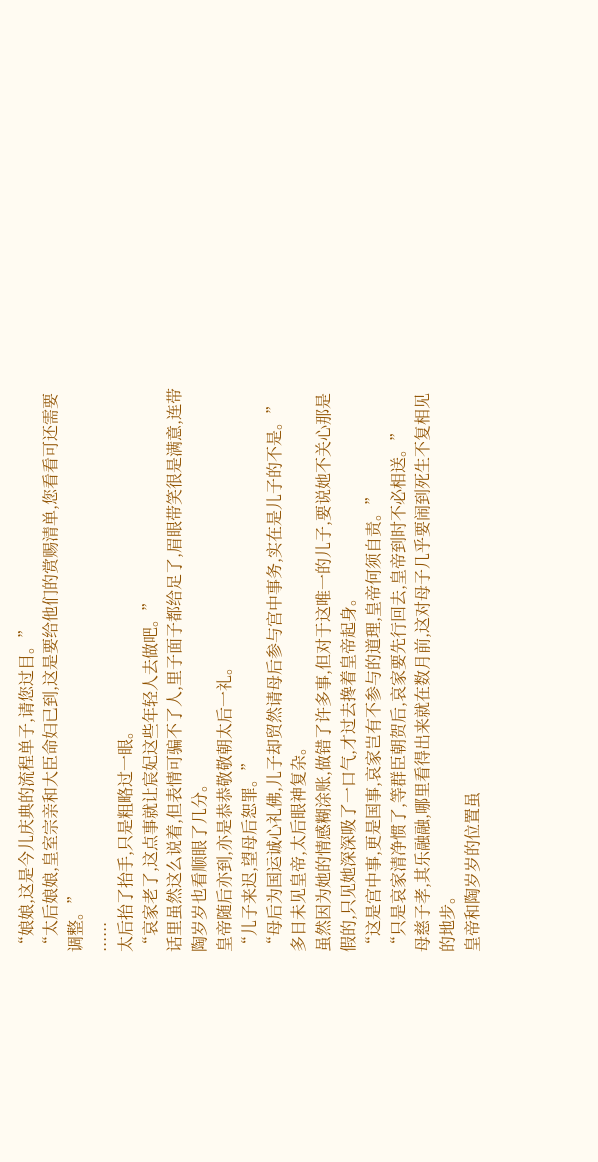“娘娘,这是今儿庆典的流程单子,请您过目。”
“太后娘娘,皇室宗亲和大臣命妇已到,这是要给他们的赏赐清单,您看看可还需要调整。”
......
太后抬了抬手,只是粗略过一眼。
“哀家老了,这点事就让宸妃这些年轻人去做吧。”
话里虽然这么说着,但表情可骗不了人,里子面子都给足了,眉眼带笑很是满意,连带陶岁岁也看顺眼了几分。
皇帝随后亦到,亦是恭恭敬敬朝太后一礼。
“儿子来迟,望母后恕罪。”
“母后为国运诚心礼佛,儿子却贸然请母后参与宫中事务,实在是儿子的不是。”
多日未见皇帝,太后眼神复杂。
虽然因为她的情感糊涂账,做错了许多事,但对于这唯一的儿子,要说她不关心那是假的,只见她深深吸了一口气,才过去搀着皇帝起身。
“这是宫中事,更是国事,哀家岂有不参与的道理,皇帝何须自责。”
“只是哀家清净惯了,等群臣朝贺后,哀家要先行回去,皇帝到时不必相送。”
母慈子孝,其乐融融,哪里看得出来就在数月前,这对母子几乎要闹到死生不复相见的地步。
皇帝和陶岁岁的位置虽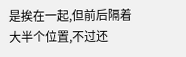是挨在一起,但前后隔着大半个位置,不过还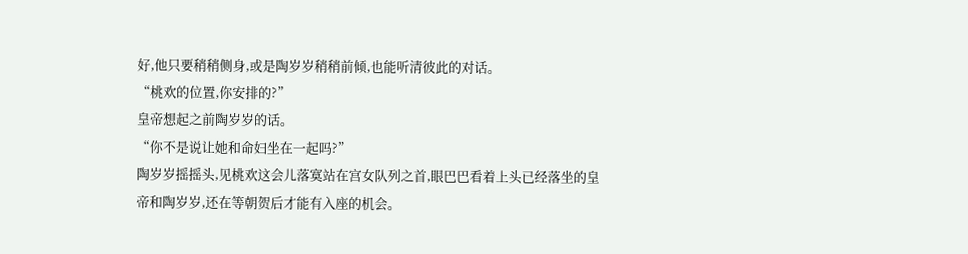好,他只要稍稍侧身,或是陶岁岁稍稍前倾,也能听清彼此的对话。
“桃欢的位置,你安排的?”
皇帝想起之前陶岁岁的话。
“你不是说让她和命妇坐在一起吗?”
陶岁岁摇摇头,见桃欢这会儿落寞站在宫女队列之首,眼巴巴看着上头已经落坐的皇帝和陶岁岁,还在等朝贺后才能有入座的机会。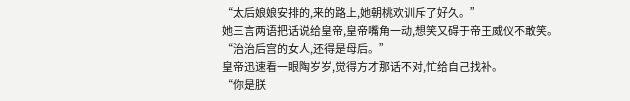“太后娘娘安排的,来的路上,她朝桃欢训斥了好久。”
她三言两语把话说给皇帝,皇帝嘴角一动,想笑又碍于帝王威仪不敢笑。
“治治后宫的女人,还得是母后。”
皇帝迅速看一眼陶岁岁,觉得方才那话不对,忙给自己找补。
“你是朕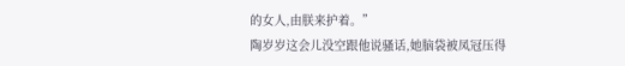的女人,由朕来护着。”
陶岁岁这会儿没空跟他说骚话,她脑袋被凤冠压得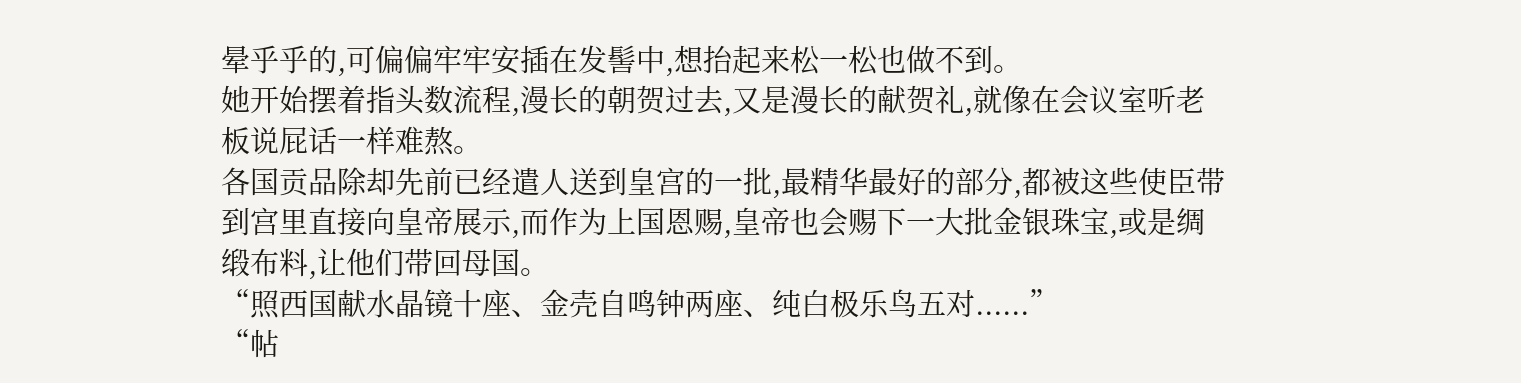晕乎乎的,可偏偏牢牢安插在发髻中,想抬起来松一松也做不到。
她开始摆着指头数流程,漫长的朝贺过去,又是漫长的献贺礼,就像在会议室听老板说屁话一样难熬。
各国贡品除却先前已经遣人送到皇宫的一批,最精华最好的部分,都被这些使臣带到宫里直接向皇帝展示,而作为上国恩赐,皇帝也会赐下一大批金银珠宝,或是绸缎布料,让他们带回母国。
“照西国献水晶镜十座、金壳自鸣钟两座、纯白极乐鸟五对......”
“帖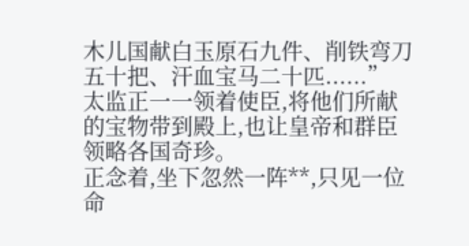木儿国献白玉原石九件、削铁弯刀五十把、汗血宝马二十匹......”
太监正一一领着使臣,将他们所献的宝物带到殿上,也让皇帝和群臣领略各国奇珍。
正念着,坐下忽然一阵**,只见一位命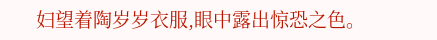妇望着陶岁岁衣服,眼中露出惊恐之色。